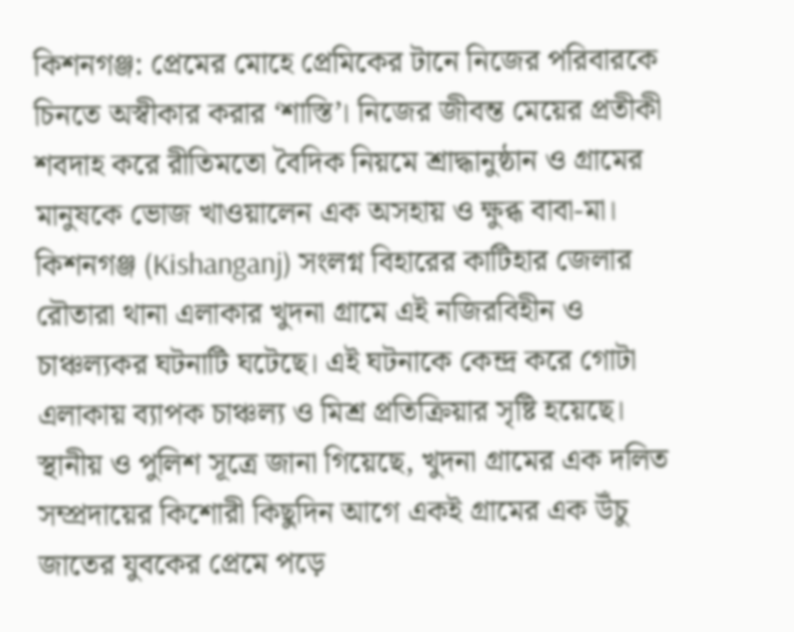কিশনগঞ্জ: প্রেমের মোহে প্রেমিকের টানে নিজের পরিবারকে চিনতে অস্বীকার করার ‘শাস্তি’। নিজের জীবন্ত মেয়ের প্রতীকী শবদাহ করে রীতিমতো বৈদিক নিয়মে শ্রাদ্ধানুষ্ঠান ও গ্রামের মানুষকে ভোজ খাওয়ালেন এক অসহায় ও ক্ষুব্ধ বাবা-মা। কিশনগঞ্জ (Kishanganj) সংলগ্ন বিহারের কাটিহার জেলার রৌতারা থানা এলাকার খুদনা গ্রামে এই নজিরবিহীন ও চাঞ্চল্যকর ঘটনাটি ঘটেছে। এই ঘটনাকে কেন্দ্র করে গোটা এলাকায় ব্যাপক চাঞ্চল্য ও মিশ্র প্রতিক্রিয়ার সৃষ্টি হয়েছে।
স্থানীয় ও পুলিশ সূত্রে জানা গিয়েছে, খুদনা গ্রামের এক দলিত সম্প্রদায়ের কিশোরী কিছুদিন আগে একই গ্রামের এক উঁচু জাতের যুবকের প্রেমে পড়ে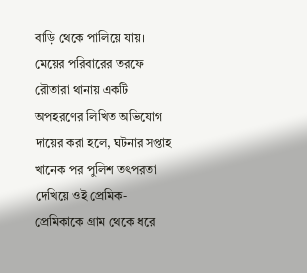বাড়ি থেকে পালিয়ে যায়। মেয়ের পরিবারের তরফে রৌতারা থানায় একটি অপহরণের লিখিত অভিযোগ দায়ের করা হলে, ঘটনার সপ্তাহ খানেক পর পুলিশ তৎপরতা দেখিয়ে ওই প্রেমিক-প্রেমিকাকে গ্রাম থেকে ধরে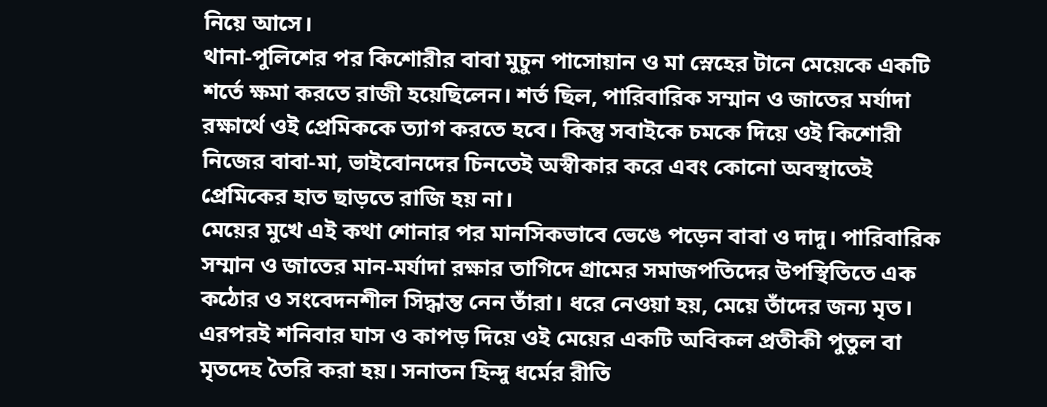নিয়ে আসে।
থানা-পুলিশের পর কিশোরীর বাবা মুচুন পাসোয়ান ও মা স্নেহের টানে মেয়েকে একটি শর্তে ক্ষমা করতে রাজী হয়েছিলেন। শর্ত ছিল, পারিবারিক সম্মান ও জাতের মর্যাদা রক্ষার্থে ওই প্রেমিককে ত্যাগ করতে হবে। কিন্তু সবাইকে চমকে দিয়ে ওই কিশোরী নিজের বাবা-মা, ভাইবোনদের চিনতেই অস্বীকার করে এবং কোনো অবস্থাতেই প্রেমিকের হাত ছাড়তে রাজি হয় না।
মেয়ের মুখে এই কথা শোনার পর মানসিকভাবে ভেঙে পড়েন বাবা ও দাদু। পারিবারিক সম্মান ও জাতের মান-মর্যাদা রক্ষার তাগিদে গ্রামের সমাজপতিদের উপস্থিতিতে এক কঠোর ও সংবেদনশীল সিদ্ধান্ত নেন তাঁরা। ধরে নেওয়া হয়, মেয়ে তাঁদের জন্য মৃত। এরপরই শনিবার ঘাস ও কাপড় দিয়ে ওই মেয়ের একটি অবিকল প্রতীকী পুতুল বা মৃতদেহ তৈরি করা হয়। সনাতন হিন্দু ধর্মের রীতি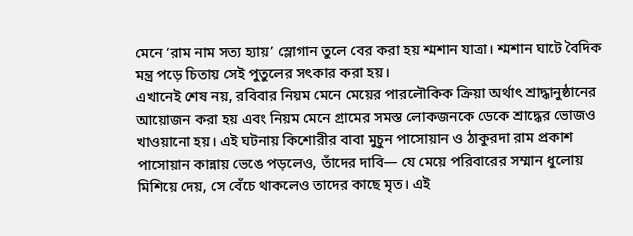মেনে ‘রাম নাম সত্য হ্যায়’ স্লোগান তুলে বের করা হয় শ্মশান যাত্রা। শ্মশান ঘাটে বৈদিক মন্ত্র পড়ে চিতায় সেই পুতুলের সৎকার করা হয়।
এখানেই শেষ নয়, রবিবার নিয়ম মেনে মেয়ের পারলৌকিক ক্রিয়া অর্থাৎ শ্রাদ্ধানুষ্ঠানের আয়োজন করা হয় এবং নিয়ম মেনে গ্রামের সমস্ত লোকজনকে ডেকে শ্রাদ্ধের ভোজও খাওয়ানো হয়। এই ঘটনায় কিশোরীর বাবা মুচুন পাসোয়ান ও ঠাকুরদা রাম প্রকাশ পাসোয়ান কান্নায় ভেঙে পড়লেও, তাঁদের দাবি— যে মেয়ে পরিবারের সম্মান ধুলোয় মিশিয়ে দেয়, সে বেঁচে থাকলেও তাদের কাছে মৃত। এই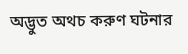অদ্ভুত অথচ করুণ ঘটনার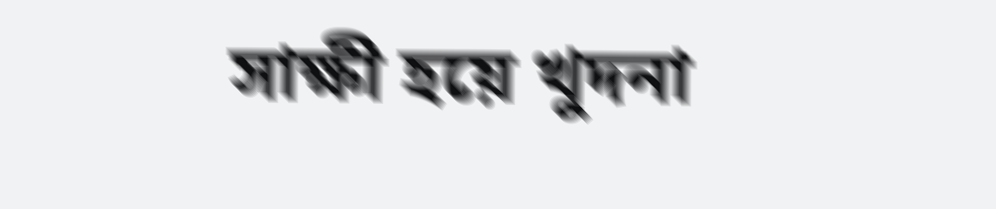সাক্ষী হয়ে খুদনা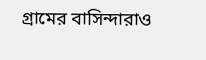গ্রামের বাসিন্দারাও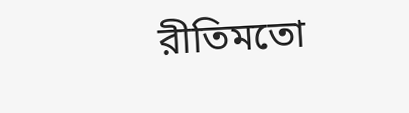রীতিমতো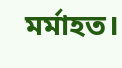মর্মাহত।